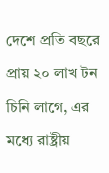দেশে প্রতি বছরে প্রায় ২০ লাখ টন চিনি লাগে, এর মধ্যে রাষ্ট্রীয়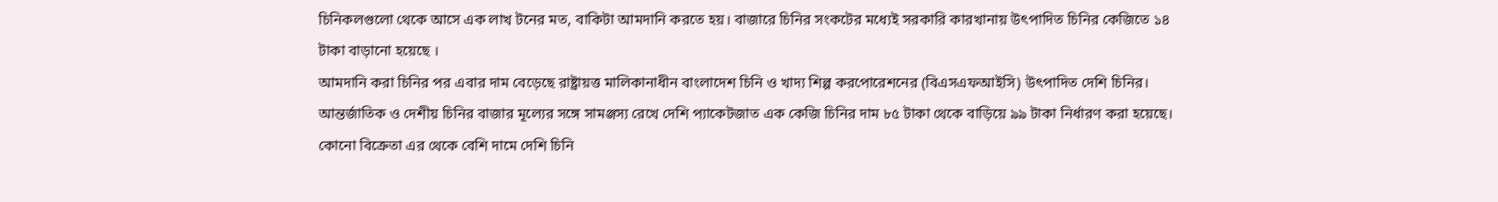চিনিকলগুলো থেকে আসে এক লাখ টনের মত, বাকিটা আমদানি করতে হয়। বাজারে চিনির সংকটের মধ্যেই সরকারি কারখানায় উৎপাদিত চিনির কেজিতে ১৪ টাকা বাড়ানো হয়েছে ।
আমদানি করা চিনির পর এবার দাম বেড়েছে রাষ্ট্রায়ত্ত মালিকানাধীন বাংলাদেশ চিনি ও খাদ্য শিল্প করপোরেশনের (বিএসএফআইসি) উৎপাদিত দেশি চিনির।
আন্তর্জাতিক ও দেশীয় চিনির বাজার মূল্যের সঙ্গে সামঞ্জস্য রেখে দেশি প্যাকেটজাত এক কেজি চিনির দাম ৮৫ টাকা থেকে বাড়িয়ে ৯৯ টাকা নির্ধারণ করা হয়েছে। কোনো বিক্রেতা এর থেকে বেশি দামে দেশি চিনি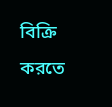বিক্রি করতে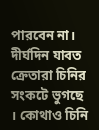পারবেন না।
দীর্ঘদিন যাবত ক্রেতারা চিনির সংকটে ভুগছে । কোথাও চিনি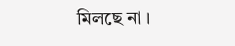মিলছে না ।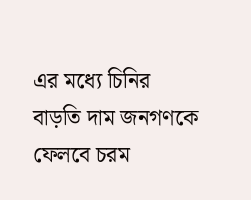এর মধ্যে চিনির বাড়তি দাম জনগণকে ফেলবে চরম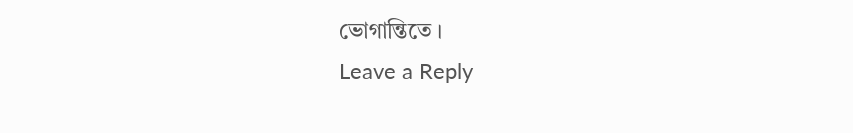ভোগান্তিতে ।
Leave a Reply